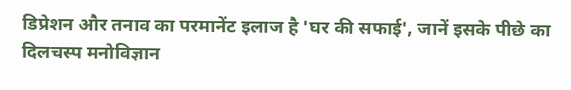डिप्रेशन और तनाव का परमानेंट इलाज है 'घर की सफाई', जानें इसके पीछे का दिलचस्प मनोविज्ञान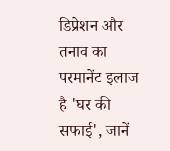डिप्रेशन और तनाव का परमानेंट इलाज है 'घर की सफाई', जानें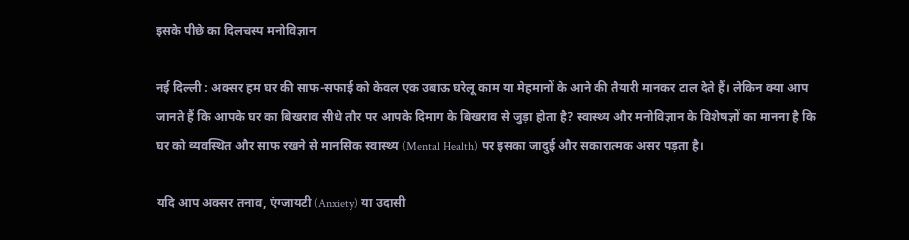इसके पीछे का दिलचस्प मनोविज्ञान

नई दिल्ली : अक्सर हम घर की साफ-सफाई को केवल एक उबाऊ घरेलू काम या मेहमानों के आने की तैयारी मानकर टाल देते हैं। लेकिन क्या आप जानते हैं कि आपके घर का बिखराव सीधे तौर पर आपके दिमाग के बिखराव से जुड़ा होता है? स्वास्थ्य और मनोविज्ञान के विशेषज्ञों का मानना है कि घर को व्यवस्थित और साफ रखने से मानसिक स्वास्थ्य (Mental Health) पर इसका जादुई और सकारात्मक असर पड़ता है।

यदि आप अक्सर तनाव, एंग्जायटी (Anxiety) या उदासी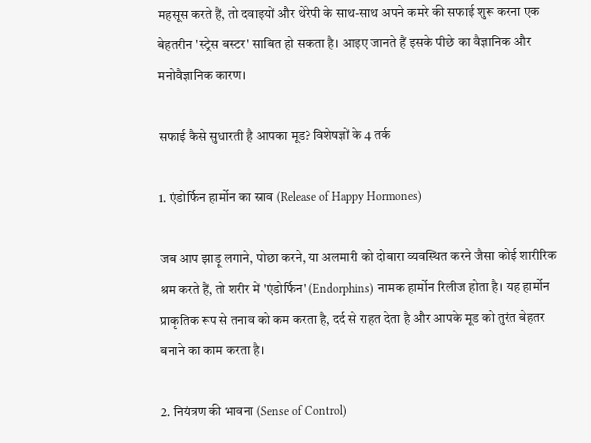महसूस करते हैं, तो दवाइयों और थेरेपी के साथ-साथ अपने कमरे की सफाई शुरू करना एक बेहतरीन 'स्ट्रेस बस्टर' साबित हो सकता है। आइए जानते हैं इसके पीछे का वैज्ञानिक और मनोवैज्ञानिक कारण।

सफाई कैसे सुधारती है आपका मूड? विशेषज्ञों के 4 तर्क

1. एंडोर्फिन हार्मोन का स्राव (Release of Happy Hormones)

जब आप झाड़ू लगाने, पोछा करने, या अलमारी को दोबारा व्यवस्थित करने जैसा कोई शारीरिक श्रम करते हैं, तो शरीर में 'एंडोर्फिन' (Endorphins) नामक हार्मोन रिलीज होता है। यह हार्मोन प्राकृतिक रूप से तनाव को कम करता है, दर्द से राहत देता है और आपके मूड को तुरंत बेहतर बनाने का काम करता है।

2. नियंत्रण की भावना (Sense of Control)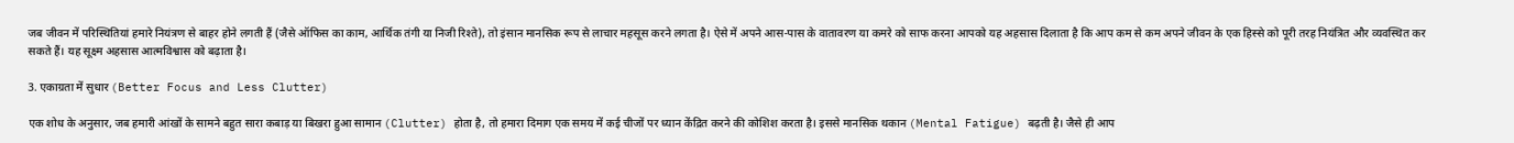जब जीवन में परिस्थितियां हमारे नियंत्रण से बाहर होने लगती हैं (जैसे ऑफिस का काम, आर्थिक तंगी या निजी रिश्ते), तो इंसान मानसिक रूप से लाचार महसूस करने लगता है। ऐसे में अपने आस-पास के वातावरण या कमरे को साफ करना आपको यह अहसास दिलाता है कि आप कम से कम अपने जीवन के एक हिस्से को पूरी तरह नियंत्रित और व्यवस्थित कर सकते हैं। यह सूक्ष्म अहसास आत्मविश्वास को बढ़ाता है।

3. एकाग्रता में सुधार (Better Focus and Less Clutter)

एक शोध के अनुसार, जब हमारी आंखों के सामने बहुत सारा कबाड़ या बिखरा हुआ सामान (Clutter) होता है, तो हमारा दिमाग एक समय में कई चीजों पर ध्यान केंद्रित करने की कोशिश करता है। इससे मानसिक थकान (Mental Fatigue) बढ़ती है। जैसे ही आप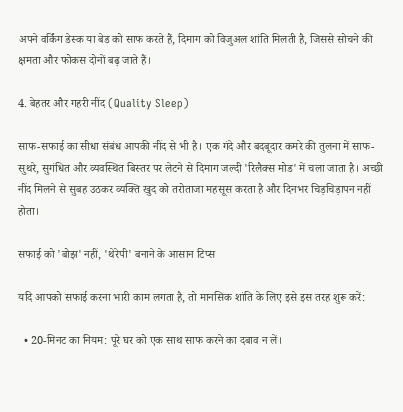अपने वर्किंग डेस्क या बेड को साफ करते हैं, दिमाग को विजुअल शांति मिलती है, जिससे सोचने की क्षमता और फोकस दोनों बढ़ जाते हैं।

4. बेहतर और गहरी नींद (Quality Sleep)

साफ-सफाई का सीधा संबंध आपकी नींद से भी है। एक गंदे और बदबूदार कमरे की तुलना में साफ-सुथरे, सुगंधित और व्यवस्थित बिस्तर पर लेटने से दिमाग जल्दी 'रिलैक्स मोड' में चला जाता है। अच्छी नींद मिलने से सुबह उठकर व्यक्ति खुद को तरोताजा महसूस करता है और दिनभर चिड़चिड़ापन नहीं होता।

सफाई को 'बोझ' नहीं, 'थेरेपी' बनाने के आसान टिप्स

यदि आपको सफाई करना भारी काम लगता है, तो मानसिक शांति के लिए इसे इस तरह शुरू करें:

  • 20-मिनट का नियम: पूरे घर को एक साथ साफ करने का दबाव न लें।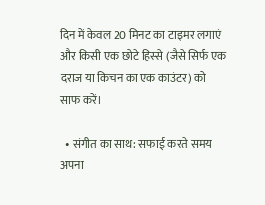दिन में केवल 20 मिनट का टाइमर लगाएं और किसी एक छोटे हिस्से (जैसे सिर्फ एक दराज या किचन का एक काउंटर) को साफ करें।

  • संगीत का साथ: सफाई करते समय अपना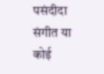पसंदीदा संगीत या कोई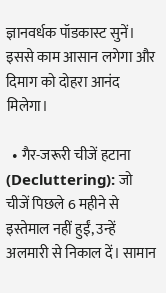ज्ञानवर्धक पॉडकास्ट सुनें। इससे काम आसान लगेगा और दिमाग को दोहरा आनंद मिलेगा।

  • गैर-जरूरी चीजें हटाना (Decluttering): जो चीजें पिछले 6 महीने से इस्तेमाल नहीं हुईं, उन्हें अलमारी से निकाल दें। सामान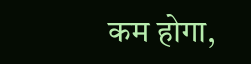कम होगा,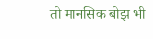तो मानसिक बोझ भी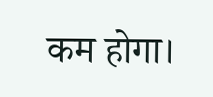कम होगा।